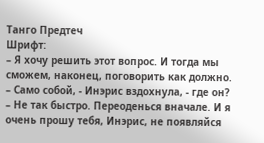Танго Предтеч
Шрифт:
– Я хочу решить этот вопрос. И тогда мы сможем, наконец, поговорить как должно.
– Само собой, - Инэрис вздохнула, - где он?
– Не так быстро. Переоденься вначале. И я очень прошу тебя, Инэрис, не появляйся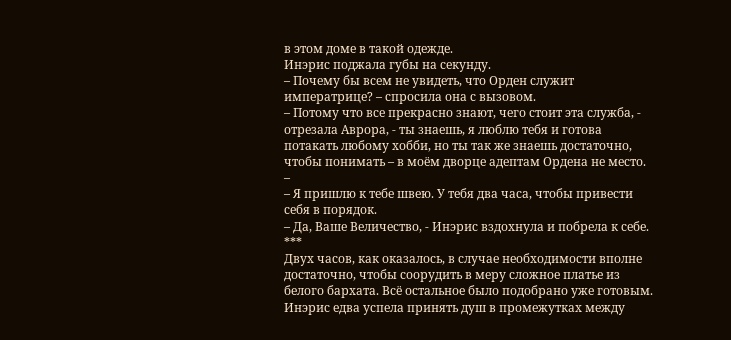в этом доме в такой одежде.
Инэрис поджала губы на секунду.
– Почему бы всем не увидеть, что Орден служит императрице? – спросила она с вызовом.
– Потому что все прекрасно знают, чего стоит эта служба, - отрезала Аврора, - ты знаешь, я люблю тебя и готова потакать любому хобби, но ты так же знаешь достаточно, чтобы понимать – в моём дворце адептам Ордена не место.
–
– Я пришлю к тебе швею. У тебя два часа, чтобы привести себя в порядок.
– Да, Ваше Величество, - Инэрис вздохнула и побрела к себе.
***
Двух часов, как оказалось, в случае необходимости вполне достаточно, чтобы соорудить в меру сложное платье из белого бархата. Всё остальное было подобрано уже готовым. Инэрис едва успела принять душ в промежутках между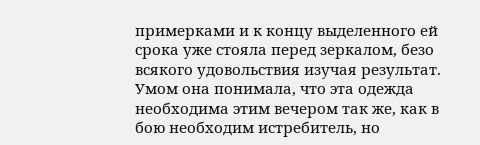примерками и к концу выделенного ей срока уже стояла перед зеркалом, безо всякого удовольствия изучая результат. Умом она понимала, что эта одежда необходима этим вечером так же, как в бою необходим истребитель, но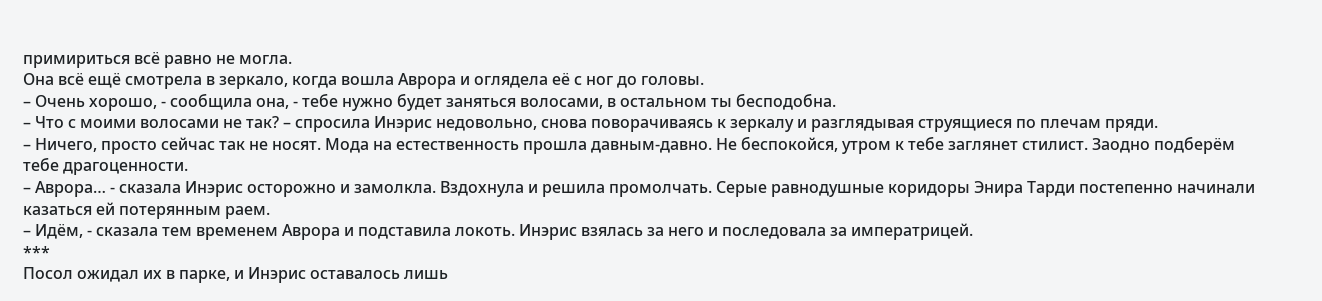примириться всё равно не могла.
Она всё ещё смотрела в зеркало, когда вошла Аврора и оглядела её с ног до головы.
– Очень хорошо, - сообщила она, - тебе нужно будет заняться волосами, в остальном ты бесподобна.
– Что с моими волосами не так? – спросила Инэрис недовольно, снова поворачиваясь к зеркалу и разглядывая струящиеся по плечам пряди.
– Ничего, просто сейчас так не носят. Мода на естественность прошла давным-давно. Не беспокойся, утром к тебе заглянет стилист. Заодно подберём тебе драгоценности.
– Аврора… - сказала Инэрис осторожно и замолкла. Вздохнула и решила промолчать. Серые равнодушные коридоры Энира Тарди постепенно начинали казаться ей потерянным раем.
– Идём, - сказала тем временем Аврора и подставила локоть. Инэрис взялась за него и последовала за императрицей.
***
Посол ожидал их в парке, и Инэрис оставалось лишь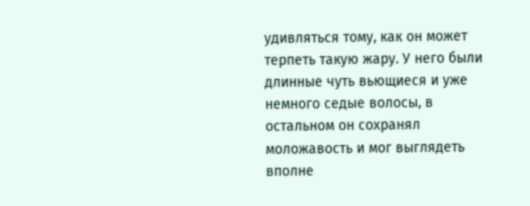удивляться тому, как он может терпеть такую жару. У него были длинные чуть вьющиеся и уже немного седые волосы, в остальном он сохранял моложавость и мог выглядеть вполне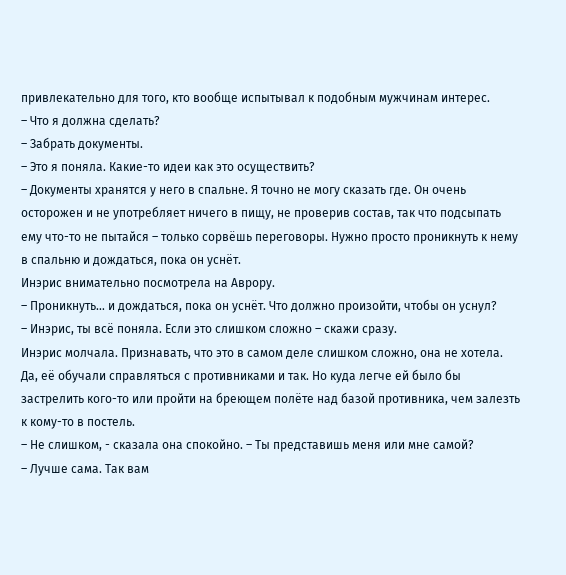привлекательно для того, кто вообще испытывал к подобным мужчинам интерес.
– Что я должна сделать?
– Забрать документы.
– Это я поняла. Какие-то идеи как это осуществить?
– Документы хранятся у него в спальне. Я точно не могу сказать где. Он очень осторожен и не употребляет ничего в пищу, не проверив состав, так что подсыпать ему что-то не пытайся – только сорвёшь переговоры. Нужно просто проникнуть к нему в спальню и дождаться, пока он уснёт.
Инэрис внимательно посмотрела на Аврору.
– Проникнуть… и дождаться, пока он уснёт. Что должно произойти, чтобы он уснул?
– Инэрис, ты всё поняла. Если это слишком сложно – скажи сразу.
Инэрис молчала. Признавать, что это в самом деле слишком сложно, она не хотела. Да, её обучали справляться с противниками и так. Но куда легче ей было бы застрелить кого-то или пройти на бреющем полёте над базой противника, чем залезть к кому-то в постель.
– Не слишком, - сказала она спокойно. – Ты представишь меня или мне самой?
– Лучше сама. Так вам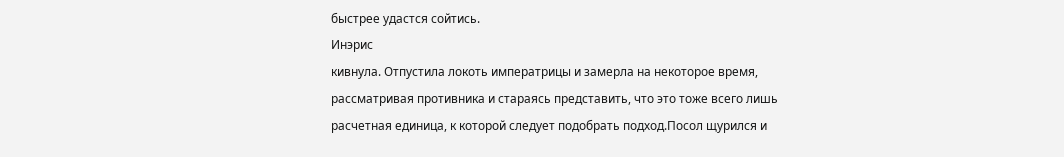быстрее удастся сойтись.
Инэрис
кивнула. Отпустила локоть императрицы и замерла на некоторое время, рассматривая противника и стараясь представить, что это тоже всего лишь расчетная единица, к которой следует подобрать подход.Посол щурился и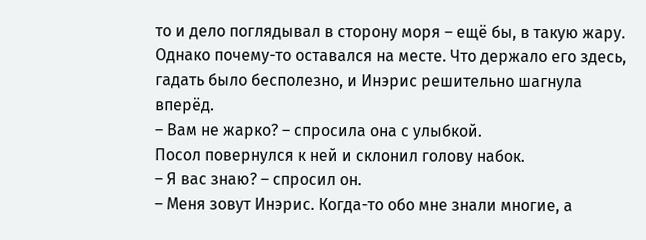то и дело поглядывал в сторону моря – ещё бы, в такую жару. Однако почему-то оставался на месте. Что держало его здесь, гадать было бесполезно, и Инэрис решительно шагнула вперёд.
– Вам не жарко? – спросила она с улыбкой.
Посол повернулся к ней и склонил голову набок.
– Я вас знаю? – спросил он.
– Меня зовут Инэрис. Когда-то обо мне знали многие, а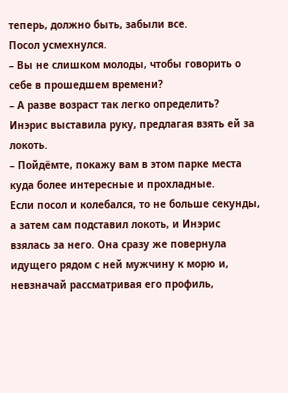теперь, должно быть, забыли все.
Посол усмехнулся.
– Вы не слишком молоды, чтобы говорить о себе в прошедшем времени?
– А разве возраст так легко определить?
Инэрис выставила руку, предлагая взять ей за локоть.
– Пойдёмте, покажу вам в этом парке места куда более интересные и прохладные.
Если посол и колебался, то не больше секунды, а затем сам подставил локоть, и Инэрис взялась за него. Она сразу же повернула идущего рядом с ней мужчину к морю и, невзначай рассматривая его профиль,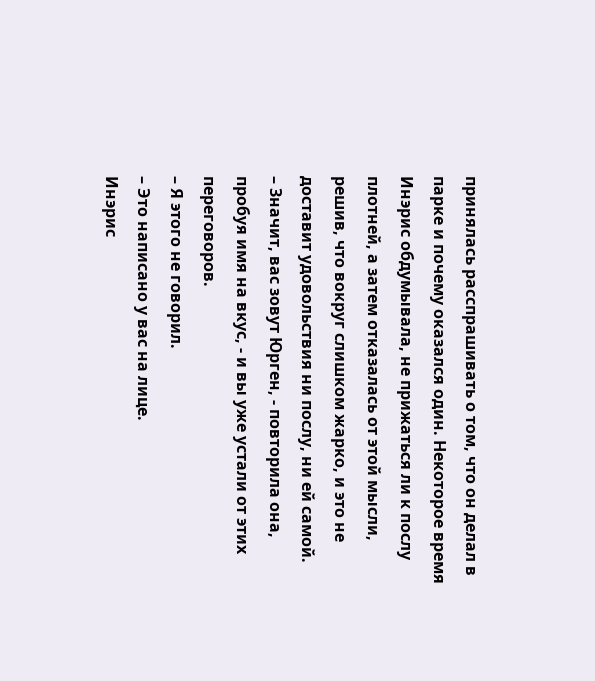принялась расспрашивать о том, что он делал в парке и почему оказался один. Некоторое время Инэрис обдумывала, не прижаться ли к послу плотней, а затем отказалась от этой мысли, решив, что вокруг слишком жарко, и это не доставит удовольствия ни послу, ни ей самой.
– Значит, вас зовут Юрген, - повторила она, пробуя имя на вкус, - и вы уже устали от этих переговоров.
– Я этого не говорил.
– Это написано у вас на лице.
Инэрис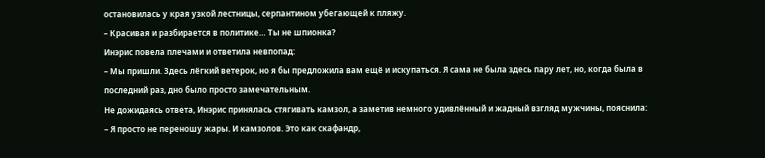остановилась у края узкой лестницы, серпантином убегающей к пляжу.
– Красивая и разбирается в политике… Ты не шпионка?
Инэрис повела плечами и ответила невпопад:
– Мы пришли. Здесь лёгкий ветерок, но я бы предложила вам ещё и искупаться. Я сама не была здесь пару лет, но, когда была в последний раз, дно было просто замечательным.
Не дожидаясь ответа, Инэрис принялась стягивать камзол, а заметив немного удивлённый и жадный взгляд мужчины, пояснила:
– Я просто не переношу жары. И камзолов. Это как скафандр,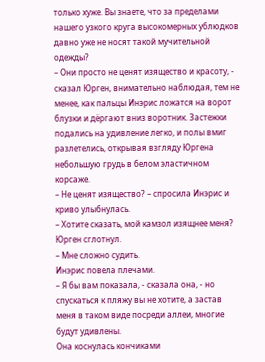только хуже. Вы знаете, что за пределами нашего узкого круга высокомерных ублюдков давно уже не носят такой мучительной одежды?
– Они просто не ценят изящество и красоту, - сказал Юрген, внимательно наблюдая, тем не менее, как пальцы Инэрис ложатся на ворот блузки и дёргают вниз воротник. Застежки подались на удивление легко, и полы вмиг разлетелись, открывая взгляду Юргена небольшую грудь в белом эластичном корсаже.
– Не ценят изящество? – спросила Инэрис и криво улыбнулась.
– Хотите сказать, мой камзол изящнее меня?
Юрген сглотнул.
– Мне сложно судить.
Инэрис повела плечами.
– Я бы вам показала, - сказала она, - но спускаться к пляжу вы не хотите, а застав меня в таком виде посреди аллеи, многие будут удивлены.
Она коснулась кончиками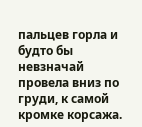пальцев горла и будто бы невзначай провела вниз по груди, к самой кромке корсажа.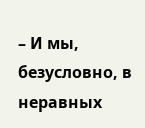– И мы, безусловно, в неравных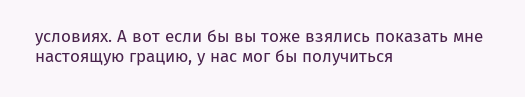условиях. А вот если бы вы тоже взялись показать мне настоящую грацию, у нас мог бы получиться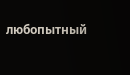любопытный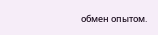обмен опытом.